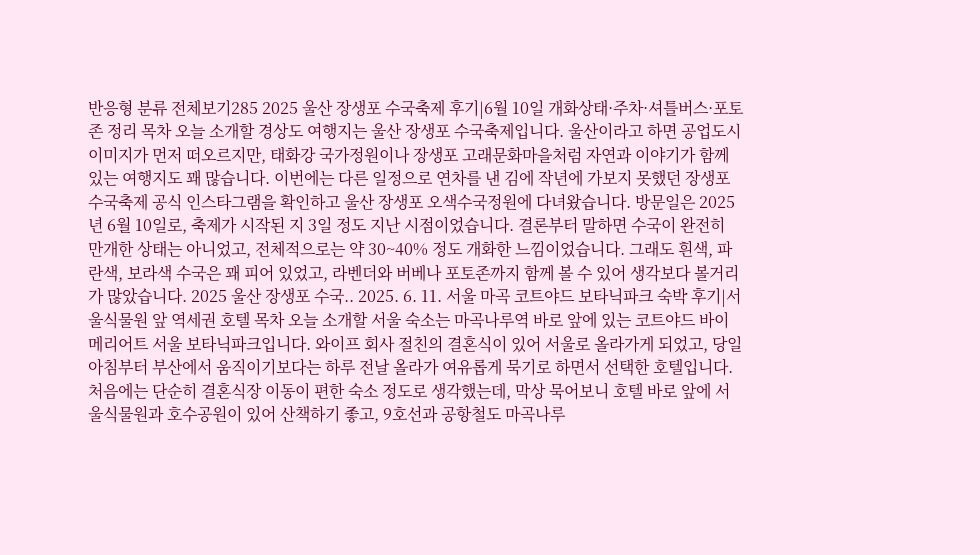반응형 분류 전체보기285 2025 울산 장생포 수국축제 후기|6월 10일 개화상태·주차·셔틀버스·포토존 정리 목차 오늘 소개할 경상도 여행지는 울산 장생포 수국축제입니다. 울산이라고 하면 공업도시 이미지가 먼저 떠오르지만, 태화강 국가정원이나 장생포 고래문화마을처럼 자연과 이야기가 함께 있는 여행지도 꽤 많습니다. 이번에는 다른 일정으로 연차를 낸 김에 작년에 가보지 못했던 장생포 수국축제 공식 인스타그램을 확인하고 울산 장생포 오색수국정원에 다녀왔습니다. 방문일은 2025년 6월 10일로, 축제가 시작된 지 3일 정도 지난 시점이었습니다. 결론부터 말하면 수국이 완전히 만개한 상태는 아니었고, 전체적으로는 약 30~40% 정도 개화한 느낌이었습니다. 그래도 흰색, 파란색, 보라색 수국은 꽤 피어 있었고, 라벤더와 버베나 포토존까지 함께 볼 수 있어 생각보다 볼거리가 많았습니다. 2025 울산 장생포 수국.. 2025. 6. 11. 서울 마곡 코트야드 보타닉파크 숙박 후기|서울식물원 앞 역세권 호텔 목차 오늘 소개할 서울 숙소는 마곡나루역 바로 앞에 있는 코트야드 바이 메리어트 서울 보타닉파크입니다. 와이프 회사 절친의 결혼식이 있어 서울로 올라가게 되었고, 당일 아침부터 부산에서 움직이기보다는 하루 전날 올라가 여유롭게 묵기로 하면서 선택한 호텔입니다. 처음에는 단순히 결혼식장 이동이 편한 숙소 정도로 생각했는데, 막상 묵어보니 호텔 바로 앞에 서울식물원과 호수공원이 있어 산책하기 좋고, 9호선과 공항철도 마곡나루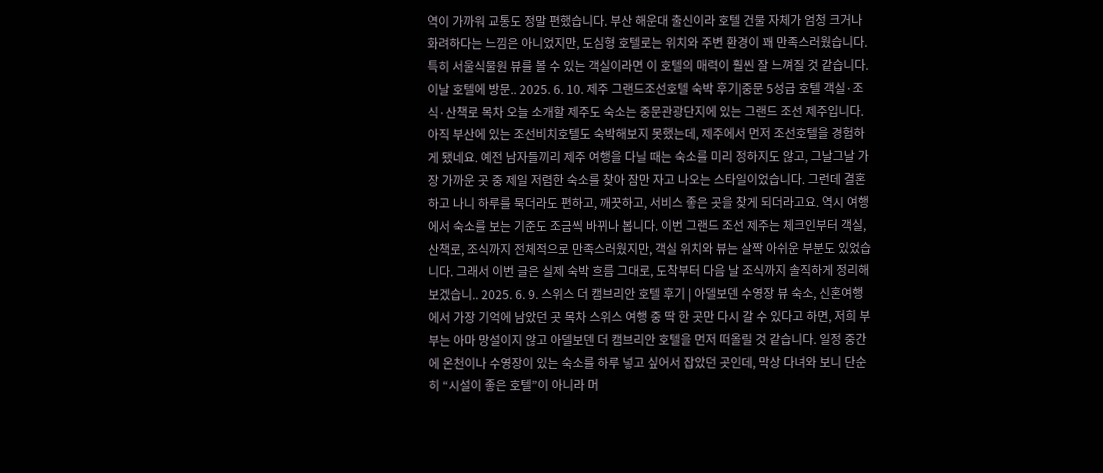역이 가까워 교통도 정말 편했습니다. 부산 해운대 출신이라 호텔 건물 자체가 엄청 크거나 화려하다는 느낌은 아니었지만, 도심형 호텔로는 위치와 주변 환경이 꽤 만족스러웠습니다. 특히 서울식물원 뷰를 볼 수 있는 객실이라면 이 호텔의 매력이 훨씬 잘 느껴질 것 같습니다. 이날 호텔에 방문.. 2025. 6. 10. 제주 그랜드조선호텔 숙박 후기|중문 5성급 호텔 객실·조식·산책로 목차 오늘 소개할 제주도 숙소는 중문관광단지에 있는 그랜드 조선 제주입니다. 아직 부산에 있는 조선비치호텔도 숙박해보지 못했는데, 제주에서 먼저 조선호텔을 경험하게 됐네요. 예전 남자들끼리 제주 여행을 다닐 때는 숙소를 미리 정하지도 않고, 그날그날 가장 가까운 곳 중 제일 저렴한 숙소를 찾아 잠만 자고 나오는 스타일이었습니다. 그런데 결혼하고 나니 하루를 묵더라도 편하고, 깨끗하고, 서비스 좋은 곳을 찾게 되더라고요. 역시 여행에서 숙소를 보는 기준도 조금씩 바뀌나 봅니다. 이번 그랜드 조선 제주는 체크인부터 객실, 산책로, 조식까지 전체적으로 만족스러웠지만, 객실 위치와 뷰는 살짝 아쉬운 부분도 있었습니다. 그래서 이번 글은 실제 숙박 흐름 그대로, 도착부터 다음 날 조식까지 솔직하게 정리해보겠습니.. 2025. 6. 9. 스위스 더 캠브리안 호텔 후기 | 아델보덴 수영장 뷰 숙소, 신혼여행에서 가장 기억에 남았던 곳 목차 스위스 여행 중 딱 한 곳만 다시 갈 수 있다고 하면, 저희 부부는 아마 망설이지 않고 아델보덴 더 캠브리안 호텔을 먼저 떠올릴 것 같습니다. 일정 중간에 온천이나 수영장이 있는 숙소를 하루 넣고 싶어서 잡았던 곳인데, 막상 다녀와 보니 단순히 “시설이 좋은 호텔”이 아니라 머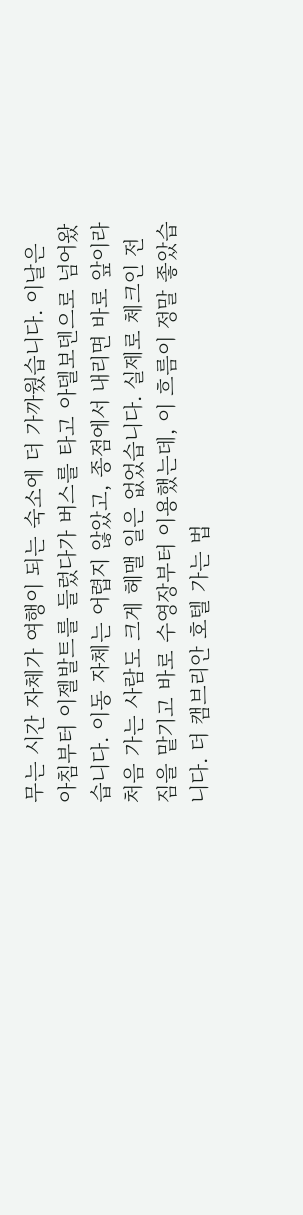무는 시간 자체가 여행이 되는 숙소에 더 가까웠습니다. 이날은 아침부터 이젤발트를 들렀다가 버스를 타고 아델보덴으로 넘어왔습니다. 이동 자체는 어렵지 않았고, 종점에서 내리면 바로 앞이라 처음 가는 사람도 크게 헤맬 일은 없었습니다. 실제로 체크인 전 짐을 맡기고 바로 수영장부터 이용했는데, 이 흐름이 정말 좋았습니다. 더 캠브리안 호텔 가는 법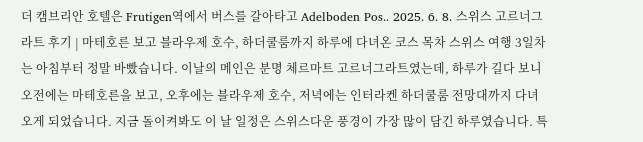더 캠브리안 호텔은 Frutigen역에서 버스를 갈아타고 Adelboden Pos.. 2025. 6. 8. 스위스 고르너그라트 후기 | 마테호른 보고 블라우제 호수, 하더쿨룸까지 하루에 다녀온 코스 목차 스위스 여행 3일차는 아침부터 정말 바빴습니다. 이날의 메인은 분명 체르마트 고르너그라트였는데, 하루가 길다 보니 오전에는 마테호른을 보고, 오후에는 블라우제 호수, 저녁에는 인터라켄 하더쿨룸 전망대까지 다녀오게 되었습니다. 지금 돌이켜봐도 이 날 일정은 스위스다운 풍경이 가장 많이 담긴 하루였습니다. 특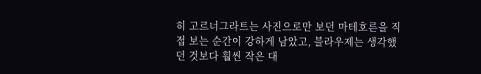히 고르너그라트는 사진으로만 보던 마테호른을 직접 보는 순간이 강하게 남았고, 블라우제는 생각했던 것보다 훨씬 작은 대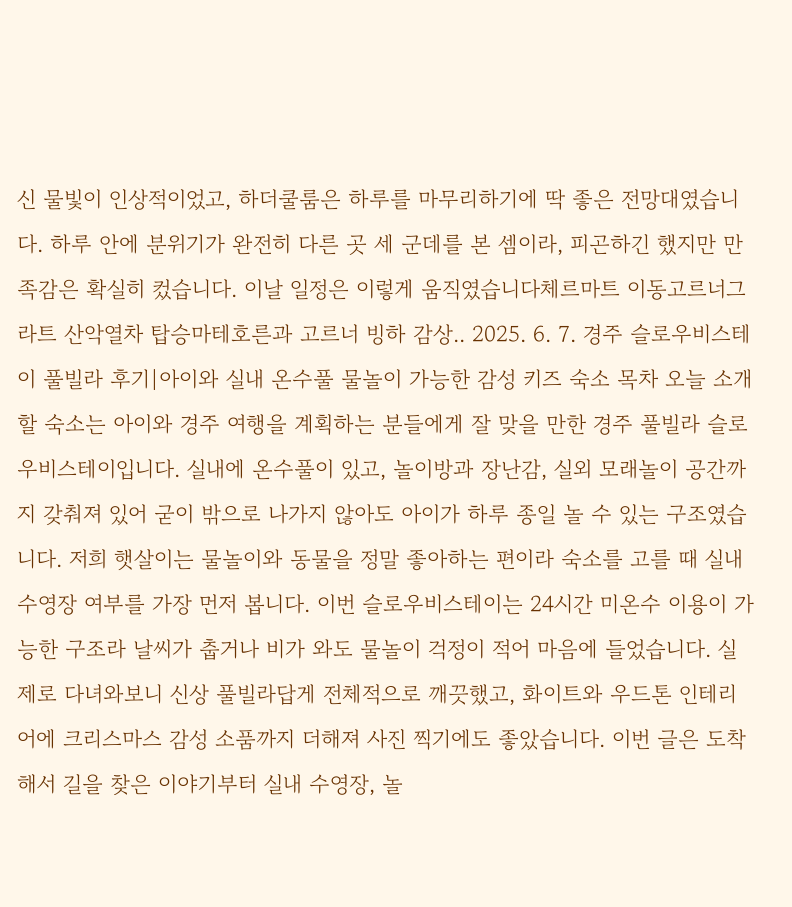신 물빛이 인상적이었고, 하더쿨룸은 하루를 마무리하기에 딱 좋은 전망대였습니다. 하루 안에 분위기가 완전히 다른 곳 세 군데를 본 셈이라, 피곤하긴 했지만 만족감은 확실히 컸습니다. 이날 일정은 이렇게 움직였습니다체르마트 이동고르너그라트 산악열차 탑승마테호른과 고르너 빙하 감상.. 2025. 6. 7. 경주 슬로우비스테이 풀빌라 후기|아이와 실내 온수풀 물놀이 가능한 감성 키즈 숙소 목차 오늘 소개할 숙소는 아이와 경주 여행을 계획하는 분들에게 잘 맞을 만한 경주 풀빌라 슬로우비스테이입니다. 실내에 온수풀이 있고, 놀이방과 장난감, 실외 모래놀이 공간까지 갖춰져 있어 굳이 밖으로 나가지 않아도 아이가 하루 종일 놀 수 있는 구조였습니다. 저희 햇살이는 물놀이와 동물을 정말 좋아하는 편이라 숙소를 고를 때 실내 수영장 여부를 가장 먼저 봅니다. 이번 슬로우비스테이는 24시간 미온수 이용이 가능한 구조라 날씨가 춥거나 비가 와도 물놀이 걱정이 적어 마음에 들었습니다. 실제로 다녀와보니 신상 풀빌라답게 전체적으로 깨끗했고, 화이트와 우드톤 인테리어에 크리스마스 감성 소품까지 더해져 사진 찍기에도 좋았습니다. 이번 글은 도착해서 길을 찾은 이야기부터 실내 수영장, 놀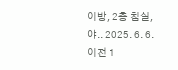이방, 2층 침실, 야.. 2025. 6. 6. 이전 1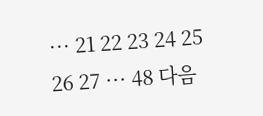··· 21 22 23 24 25 26 27 ··· 48 다음